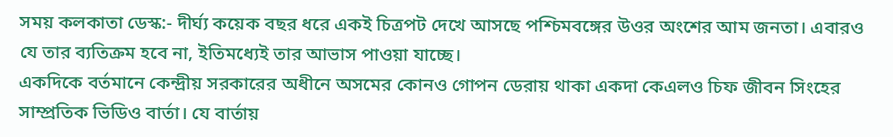সময় কলকাতা ডেস্ক:- দীর্ঘ্য কয়েক বছর ধরে একই চিত্রপট দেখে আসছে পশ্চিমবঙ্গের উওর অংশের আম জনতা। এবারও যে তার ব্যতিক্রম হবে না, ইতিমধ্যেই তার আভাস পাওয়া যাচ্ছে।
একদিকে বর্তমানে কেন্দ্রীয় সরকারের অধীনে অসমের কোনও গোপন ডেরায় থাকা একদা কেএলও চিফ জীবন সিংহের সাম্প্রতিক ভিডিও বার্তা। যে বার্তায়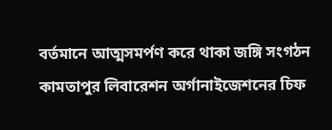বর্তমানে আত্মসমর্পণ করে থাকা জঙ্গি সংগঠন কামতাপুর লিবারেশন অর্গানাইজেশনের চিফ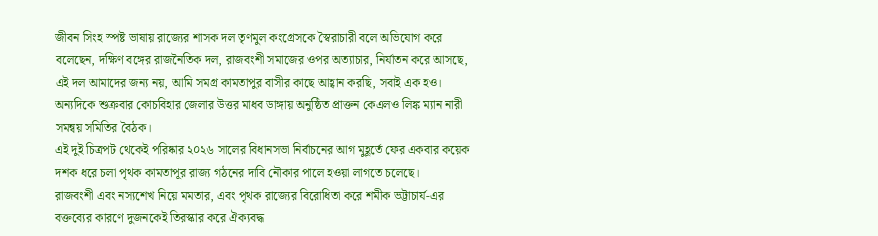জীবন সিংহ স্পষ্ট ভাষায় রাজ্যের শাসক দল তৃণমুল কংগ্রেসকে স্বৈরাচারী বলে অভিযোগ করে বলেছেন, দক্ষিণ বঙ্গের রাজনৈতিক দল, রাজবংশী সমাজের ওপর অত্যাচার, নির্যাতন করে আসছে, এই দল আমাদের জন্য নয়, আমি সমগ্র কামতাপুর বাসীর কাছে আহ্বান করছি, সবাই এক হও।
অন্যদিকে শুক্রবার কোচবিহার জেলার উত্তর মাধব ডাঙ্গায় অনুষ্ঠিত প্রাক্তন কেএলও লিঙ্ক ম্যান নারী সমন্বয় সমিতির বৈঠক।
এই দুই চিত্রপট থেকেই পরিষ্কার ২০২৬ সালের বিধানসভা নির্বাচনের আগ মুহূর্তে ফের একবার কয়েক দশক ধরে চলা পৃথক কামতাপূর রাজ্য গঠনের দাবি নৌকার পালে হওয়া লাগতে চলেছে।
রাজবংশী এবং নস্যশেখ নিয়ে মমতার, এবং পৃথক রাজ্যের বিরোধিতা করে শমীক ভট্টাচার্য-এর বক্তব্যের কারণে দুজনকেই তিরস্কার করে ঐক্যবদ্ধ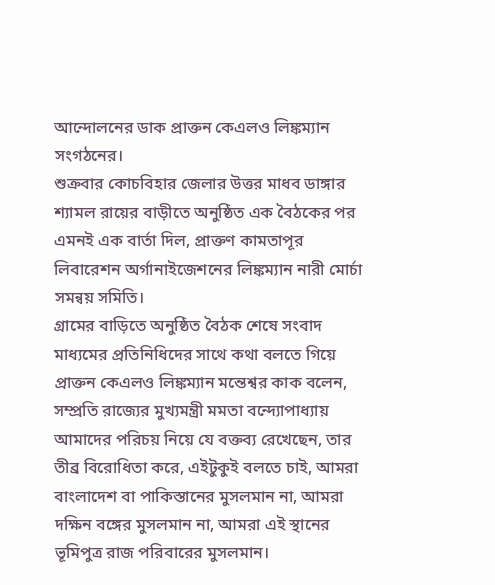আন্দোলনের ডাক প্রাক্তন কেএলও লিঙ্কম্যান সংগঠনের।
শুক্রবার কোচবিহার জেলার উত্তর মাধব ডাঙ্গার শ্যামল রায়ের বাড়ীতে অনুষ্ঠিত এক বৈঠকের পর এমনই এক বার্তা দিল, প্রাক্তণ কামতাপূর লিবারেশন অর্গানাইজেশনের লিঙ্কম্যান নারী মোর্চা সমন্বয় সমিতি।
গ্রামের বাড়িতে অনুষ্ঠিত বৈঠক শেষে সংবাদ মাধ্যমের প্রতিনিধিদের সাথে কথা বলতে গিয়ে প্রাক্তন কেএলও লিঙ্কম্যান মন্তেশ্বর কাক বলেন, সম্প্রতি রাজ্যের মুখ্যমন্ত্রী মমতা বন্দ্যোপাধ্যায় আমাদের পরিচয় নিয়ে যে বক্তব্য রেখেছেন, তার তীব্র বিরোধিতা করে, এইটুকুই বলতে চাই, আমরা বাংলাদেশ বা পাকিস্তানের মুসলমান না, আমরা দক্ষিন বঙ্গের মুসলমান না, আমরা এই স্থানের ভূমিপুত্র রাজ পরিবারের মুসলমান।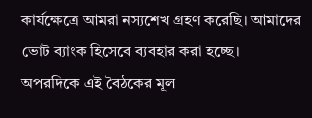কার্যক্ষেত্রে আমরা নস্যশেখ গ্রহণ করেছি। আমাদের ভোট ব্যাংক হিসেবে ব্যবহার করা হচ্ছে।
অপরদিকে এই বৈঠকের মূল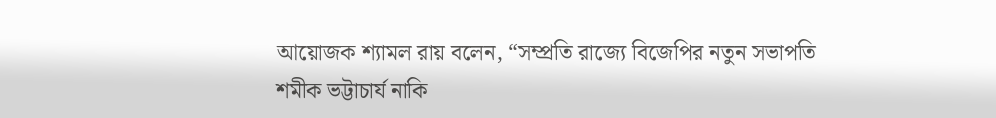আয়োজক শ্যামল রায় বলেন, “সম্প্রতি রাজ্যে বিজেপির নতুন সভাপতি শমীক ভট্টাচার্য নাকি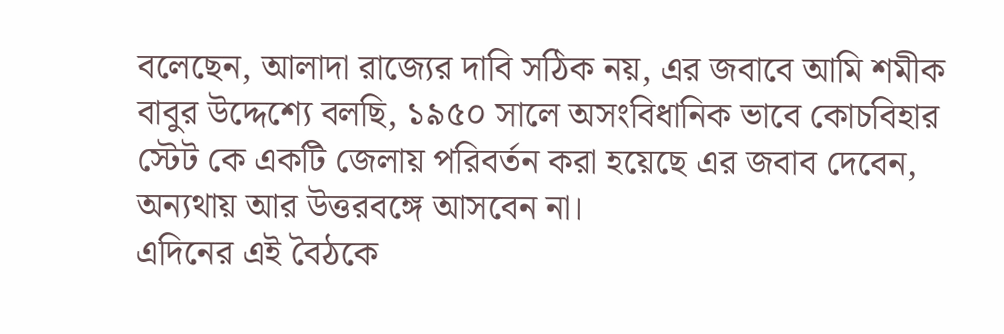বলেছেন, আলাদা রাজ্যের দাবি সঠিক নয়, এর জবাবে আমি শমীক বাবুর উদ্দেশ্যে বলছি, ১৯৫০ সালে অসংবিধানিক ভাবে কোচবিহার স্টেট কে একটি জেলায় পরিবর্তন করা হয়েছে এর জবাব দেবেন, অন্যথায় আর উত্তরবঙ্গে আসবেন না।
এদিনের এই বৈঠকে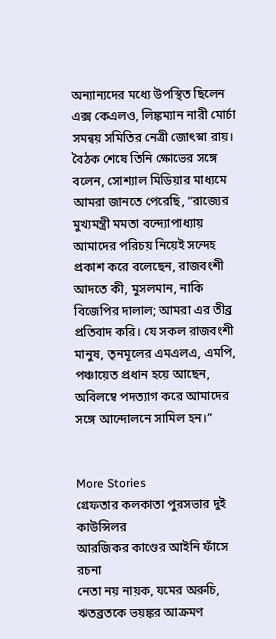অন্যান্যদের মধ্যে উপস্থিত ছিলেন এক্স কেএলও, লিঙ্কম্যান নারী মোর্চা সমন্বয় সমিতির নেত্রী জোৎস্না রায়। বৈঠক শেষে তিনি ক্ষোভের সঙ্গে বলেন, সোশ্যাল মিডিয়ার মাধ্যমে আমরা জানতে পেরেছি, “রাজ্যের মুখ্যমন্ত্রী মমতা বন্দ্যোপাধ্যায় আমাদের পরিচয় নিয়েই সন্দেহ প্রকাশ করে বলেছেন, রাজবংশী আদতে কী, মুসলমান, নাকি বিজেপির দালাল; আমরা এর তীব্র প্রতিবাদ করি। যে সকল রাজবংশী মানুষ, তৃনমূলের এমএলএ, এমপি, পঞ্চায়েত প্রধান হয়ে আছেন, অবিলম্বে পদত্যাগ করে আমাদের সঙ্গে আন্দোলনে সামিল হন।”


More Stories
গ্রেফতার কলকাতা পুরসভার দুই কাউন্সিলর
আরজিকর কাণ্ডের আইনি ফাঁসে রচনা
নেতা নয় নায়ক, যমের অরুচি, ঋতব্রতকে ভয়ঙ্কর আক্রমণ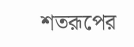শতরূপের